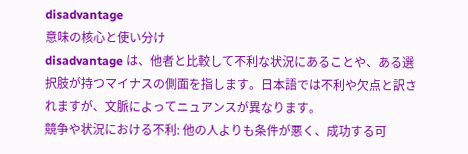disadvantage
意味の核心と使い分け
disadvantage は、他者と比較して不利な状況にあることや、ある選択肢が持つマイナスの側面を指します。日本語では不利や欠点と訳されますが、文脈によってニュアンスが異なります。
競争や状況における不利: 他の人よりも条件が悪く、成功する可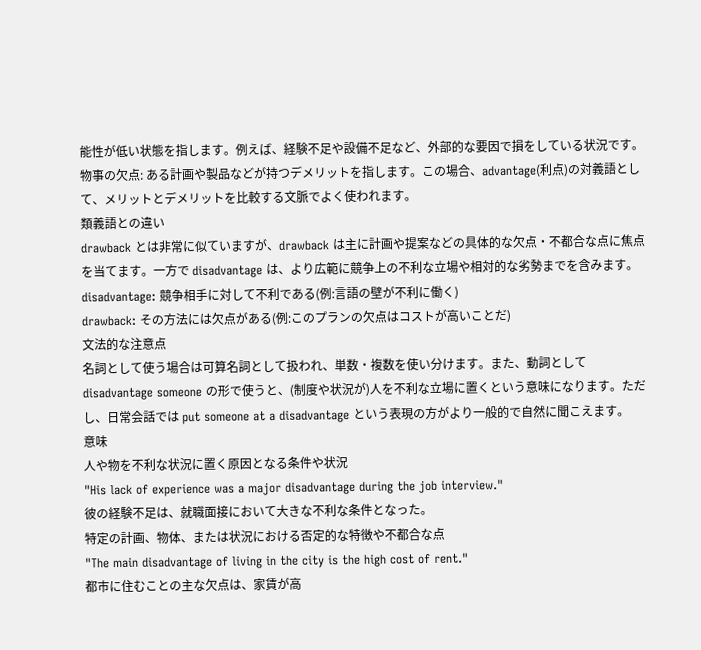能性が低い状態を指します。例えば、経験不足や設備不足など、外部的な要因で損をしている状況です。
物事の欠点: ある計画や製品などが持つデメリットを指します。この場合、advantage(利点)の対義語として、メリットとデメリットを比較する文脈でよく使われます。
類義語との違い
drawback とは非常に似ていますが、drawback は主に計画や提案などの具体的な欠点・不都合な点に焦点を当てます。一方で disadvantage は、より広範に競争上の不利な立場や相対的な劣勢までを含みます。
disadvantage: 競争相手に対して不利である(例:言語の壁が不利に働く)
drawback: その方法には欠点がある(例:このプランの欠点はコストが高いことだ)
文法的な注意点
名詞として使う場合は可算名詞として扱われ、単数・複数を使い分けます。また、動詞として disadvantage someone の形で使うと、(制度や状況が)人を不利な立場に置くという意味になります。ただし、日常会話では put someone at a disadvantage という表現の方がより一般的で自然に聞こえます。
意味
人や物を不利な状況に置く原因となる条件や状況
"His lack of experience was a major disadvantage during the job interview."
彼の経験不足は、就職面接において大きな不利な条件となった。
特定の計画、物体、または状況における否定的な特徴や不都合な点
"The main disadvantage of living in the city is the high cost of rent."
都市に住むことの主な欠点は、家賃が高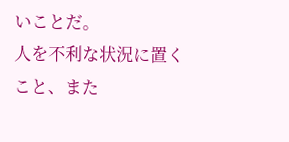いことだ。
人を不利な状況に置くこと、また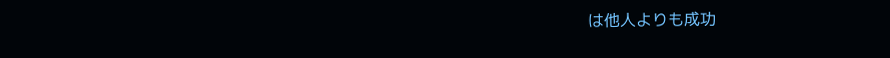は他人よりも成功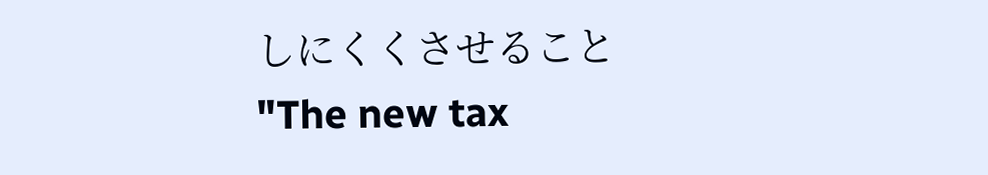しにくくさせること
"The new tax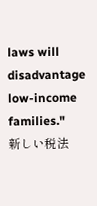laws will disadvantage low-income families."
新しい税法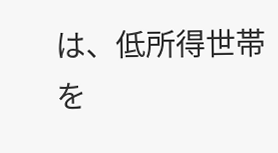は、低所得世帯を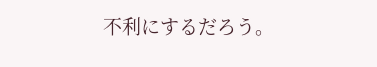不利にするだろう。